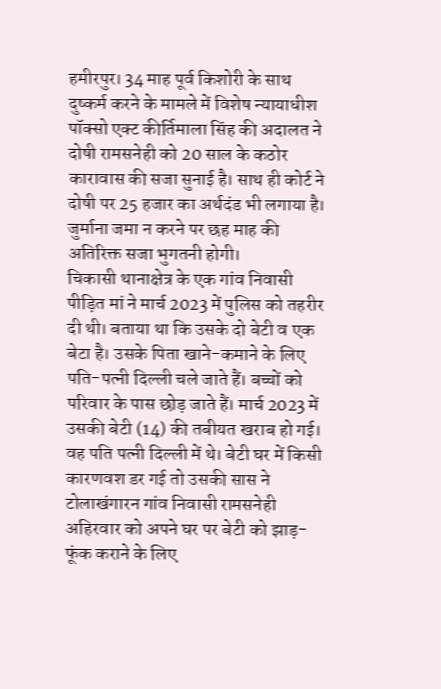हमीरपुर। 34 माह पूर्व किशोरी के साथ दुष्कर्म करने के मामले में विशेष न्यायाधीश पॉक्सो एक्ट कीर्तिमाला सिंह की अदालत ने दोषी रामसनेही को 20 साल के कठोर कारावास की सजा सुनाई है। साथ ही कोर्ट ने दोषी पर 25 हजार का अर्थदंड भी लगाया है। जुर्माना जमा न करने पर छह माह की अतिरिक्त सजा भुगतनी होगी।
चिकासी थानाक्षेत्र के एक गांव निवासी पीड़ित मां ने मार्च 2023 में पुलिस को तहरीर दी थी। बताया था कि उसके दो बेटी व एक बेटा है। उसके पिता खाने-कमाने के लिए पति-पत्नी दिल्ली चले जाते हैं। बच्चों को परिवार के पास छोड़ जाते हैं। मार्च 2023 में उसकी बेटी (14) की तबीयत खराब हो गई। वह पति पत्नी दिल्ली में थे। बेटी घर में किसी कारणवश डर गई तो उसकी सास ने टोलाखंगारन गांव निवासी रामसनेही अहिरवार को अपने घर पर बेटी को झाड़-फूंक कराने के लिए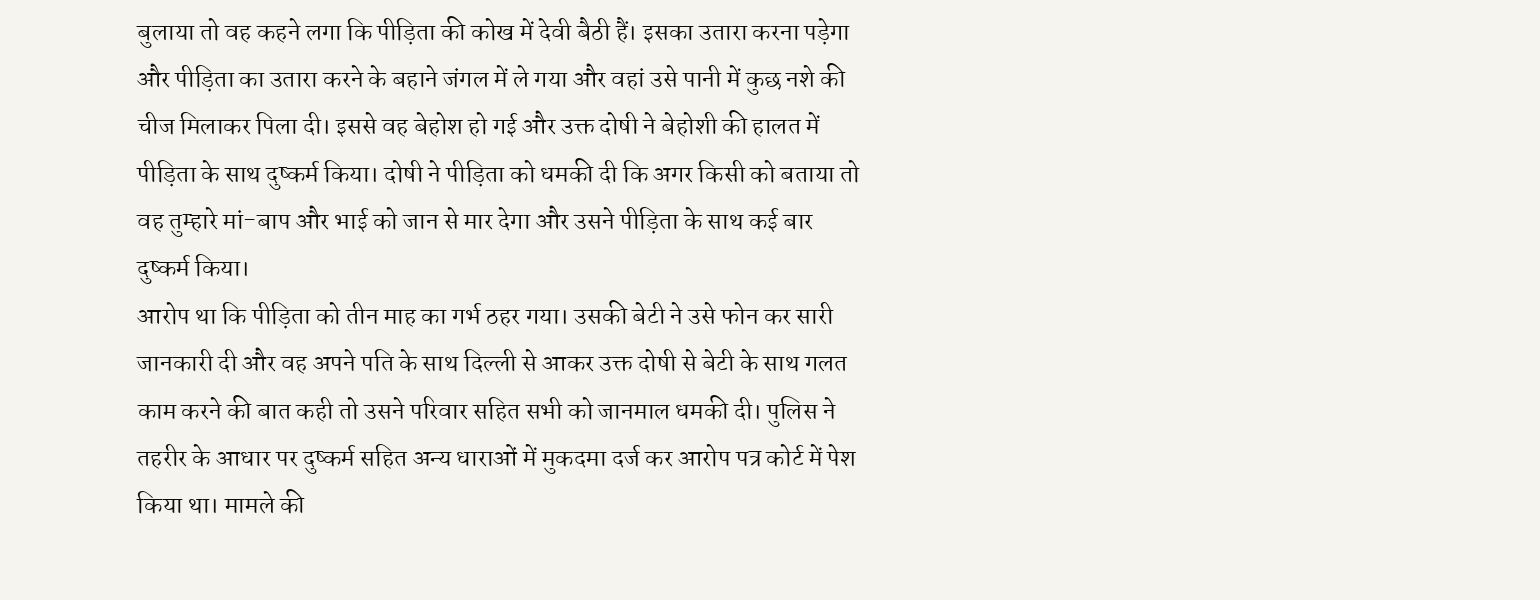बुलाया तो वह कहने लगा कि पीड़िता की कोख में देवी बैठी हैं। इसका उतारा करना पड़ेगा और पीड़िता का उतारा करने के बहाने जंगल में ले गया और वहां उसे पानी में कुछ नशे की चीज मिलाकर पिला दी। इससे वह बेहोश हो गई और उक्त दोषी ने बेहोशी की हालत में पीड़िता के साथ दुष्कर्म किया। दोषी ने पीड़िता को धमकी दी कि अगर किसी को बताया तो वह तुम्हारे मां-बाप और भाई को जान से मार देगा और उसने पीड़िता के साथ कई बार दुष्कर्म किया।
आरोप था कि पीड़िता को तीन माह का गर्भ ठहर गया। उसकी बेटी ने उसे फोन कर सारी जानकारी दी और वह अपने पति के साथ दिल्ली से आकर उक्त दोषी से बेटी के साथ गलत काम करने की बात कही तो उसने परिवार सहित सभी को जानमाल धमकी दी। पुलिस ने तहरीर के आधार पर दुष्कर्म सहित अन्य धाराओं में मुकदमा दर्ज कर आरोप पत्र कोर्ट में पेश किया था। मामले की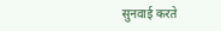सुनवाई करते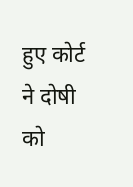हुए कोर्ट ने दोषी को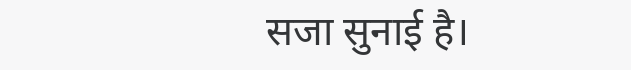सजा सुनाई है।